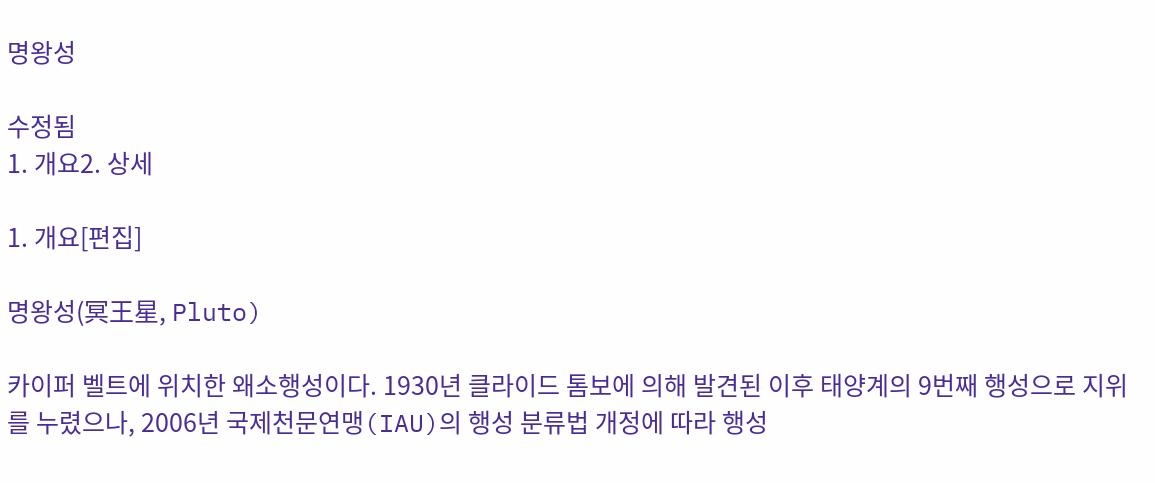명왕성

수정됨
1. 개요2. 상세

1. 개요[편집]

명왕성(冥王星, Pluto)

카이퍼 벨트에 위치한 왜소행성이다. 1930년 클라이드 톰보에 의해 발견된 이후 태양계의 9번째 행성으로 지위를 누렸으나, 2006년 국제천문연맹(IAU)의 행성 분류법 개정에 따라 행성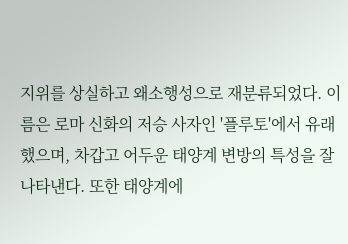지위를 상실하고 왜소행성으로 재분류되었다. 이름은 로마 신화의 저승 사자인 '플루토'에서 유래했으며, 차갑고 어두운 태양계 변방의 특성을 잘 나타낸다. 또한 태양계에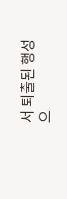서 퇴출된 행성으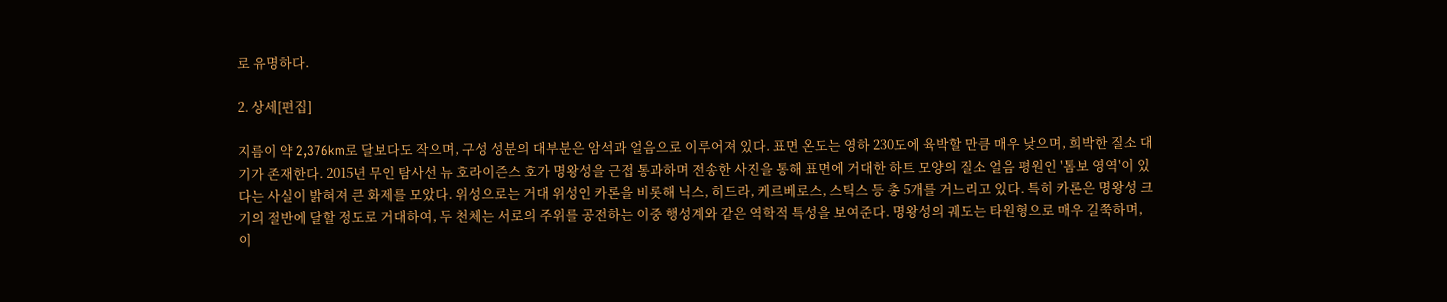로 유명하다.

2. 상세[편집]

지름이 약 2,376km로 달보다도 작으며, 구성 성분의 대부분은 암석과 얼음으로 이루어져 있다. 표면 온도는 영하 230도에 육박할 만큼 매우 낮으며, 희박한 질소 대기가 존재한다. 2015년 무인 탐사선 뉴 호라이즌스 호가 명왕성을 근접 통과하며 전송한 사진을 통해 표면에 거대한 하트 모양의 질소 얼음 평원인 '톰보 영역'이 있다는 사실이 밝혀져 큰 화제를 모았다. 위성으로는 거대 위성인 카론을 비롯해 닉스, 히드라, 케르베로스, 스틱스 등 총 5개를 거느리고 있다. 특히 카론은 명왕성 크기의 절반에 달할 정도로 거대하여, 두 천체는 서로의 주위를 공전하는 이중 행성계와 같은 역학적 특성을 보여준다. 명왕성의 궤도는 타원형으로 매우 길쭉하며, 이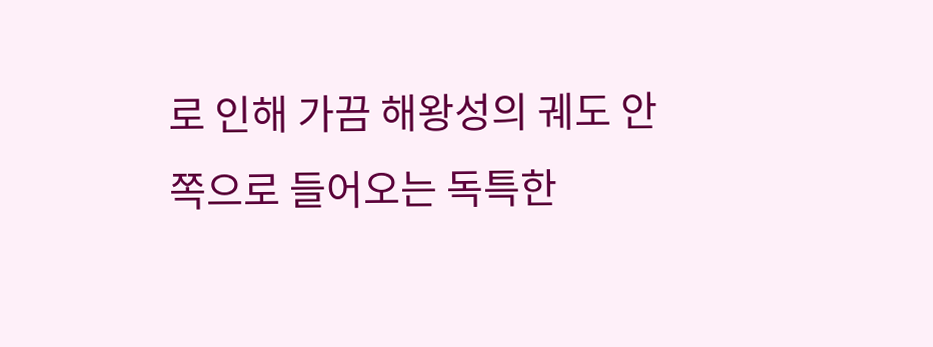로 인해 가끔 해왕성의 궤도 안쪽으로 들어오는 독특한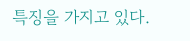특징을 가지고 있다.